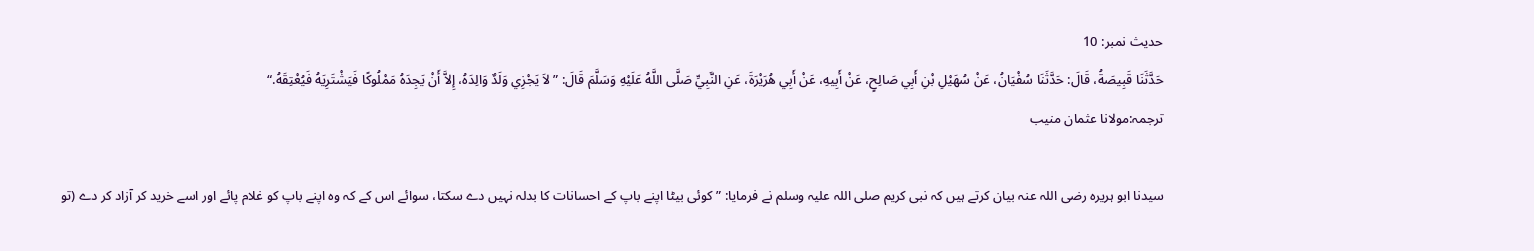حدیث نمبر: 10
حَدَّثَنَا قَبِيصَةُ، قَالَ: حَدَّثَنَا سُفْيَانُ، عَنْ سُهَيْلِ بْنِ أَبِي صَالِحٍ، عَنْ أَبِيهِ، عَنْ أَبِي هُرَيْرَةَ، عَنِ النَّبِيِّ صَلَّى اللَّهُ عَلَيْهِ وَسَلَّمَ قَالَ: ”لاَ يَجْزِي وَلَدٌ وَالِدَهُ، إِلاَّ أَنْ يَجِدَهُ مَمْلُوكًا فَيَشْتَرِيَهُ فَيُعْتِقَهُ.“
ترجمہ:مولانا عثمان منیب

سیدنا ابو ہریرہ رضی اللہ عنہ بیان کرتے ہیں کہ نبی کریم صلی اللہ علیہ وسلم نے فرمایا: ”کوئی بیٹا اپنے باپ کے احسانات کا بدلہ نہیں دے سکتا، سوائے اس کے کہ وہ اپنے باپ کو غلام پائے اور اسے خرید کر آزاد کر دے (تو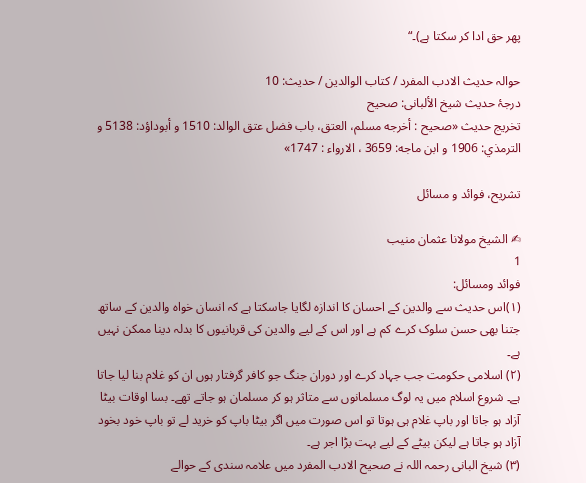پھر حق ادا کر سکتا ہے)۔“

حوالہ حدیث الادب المفرد / كتاب الوالدين / حدیث: 10
درجۂ حدیث شیخ الألبانی: صحیح
تخریج حدیث «صحیح : أخرجه مسلم، العتق، باب فضل عتق الوالد: 1510 و أبوداؤد: 5138 و الترمذي: 1906 و ابن ماجه: 3659 ، الارواء : 1747»

تشریح، فوائد و مسائل

✍ الشیخ مولانا عثمان منیب
1
فوائد ومسائل:
(۱)اس حدیث سے والدین کے احسان کا اندازہ لگایا جاسکتا ہے کہ انسان خواہ والدین کے ساتھ جتنا بھی حسن سلوک کرے کم ہے اور اس کے لیے والدین کی قربانیوں کا بدلہ دینا ممکن نہیں ہے۔
(۲) اسلامی حکومت جب جہاد کرے اور دوران جنگ جو کافر گرفتار ہوں ان کو غلام بنا لیا جاتا ہے۔ شروع اسلام میں یہ لوگ مسلمانوں سے متاثر ہو کر مسلمان ہو جاتے تھے۔ بسا اوقات بیٹا آزاد ہو جاتا اور باپ غلام ہی ہوتا تو اس صورت میں اگر بیٹا باپ کو خرید لے تو باپ خود بخود آزاد ہو جاتا ہے لیکن بیٹے کے لیے بہت بڑا اجر ہے۔
(۳) شیخ البانی رحمہ اللہ نے صحیح الادب المفرد میں علامہ سندی کے حوالے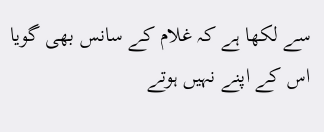سے لکھا ہے کہ غلام کے سانس بھی گویا اس کے اپنے نہیں ہوتے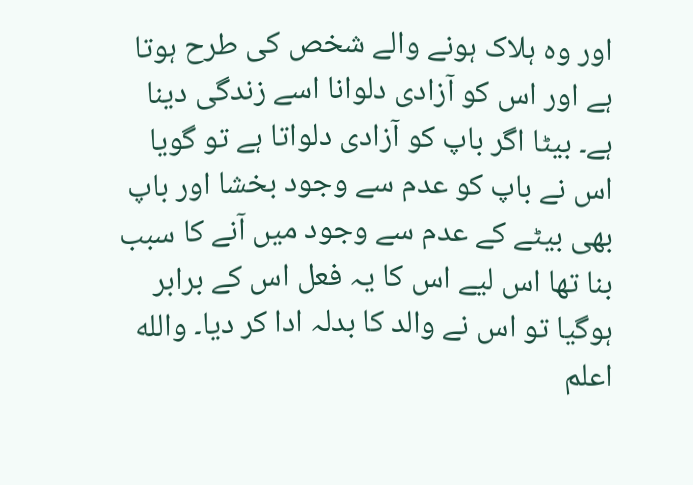اور وہ ہلاک ہونے والے شخص کی طرح ہوتا ہے اور اس کو آزادی دلوانا اسے زندگی دینا ہے۔ بیٹا اگر باپ کو آزادی دلواتا ہے تو گویا اس نے باپ کو عدم سے وجود بخشا اور باپ بھی بیٹے کے عدم سے وجود میں آنے کا سبب بنا تھا اس لیے اس کا یہ فعل اس کے برابر ہوگیا تو اس نے والد کا بدلہ ادا کر دیا۔ والله اعلم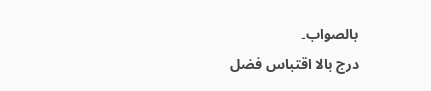بالصواب۔
درج بالا اقتباس فضل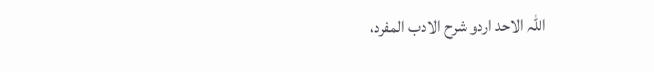اللہ الاحد اردو شرح الادب المفرد،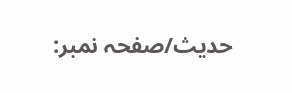حدیث/صفحہ نمبر: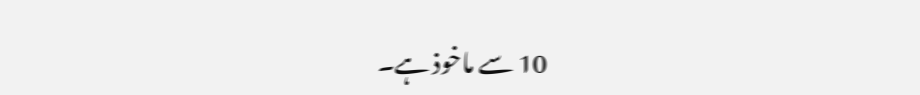10 سے ماخوذ ہے۔